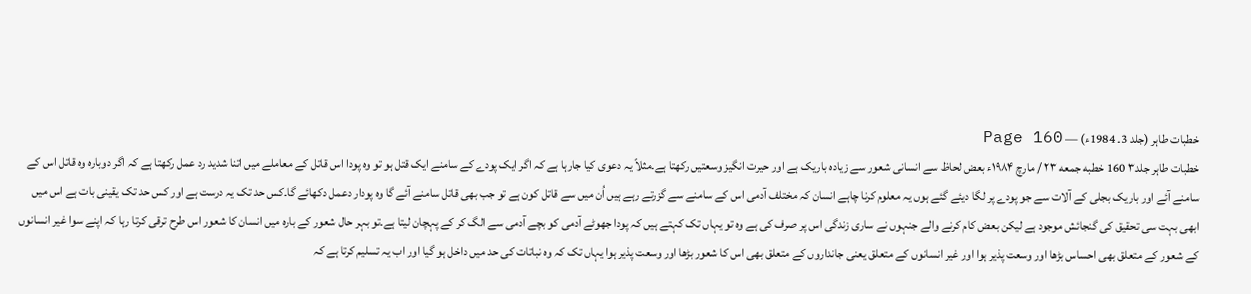خطبات طاہر (جلد 3۔ 1984ء) — Page 160
خطبات طاہر جلد۳ 160 خطبه جمعه ۲۳ / مارچ ۱۹۸۴ء بعض لحاظ سے انسانی شعور سے زیادہ باریک ہے اور حیرت انگیز وسعتیں رکھتا ہے۔مثلاً یہ دعوی کیا جارہا ہے کہ اگر ایک پودے کے سامنے ایک قتل ہو تو وہ پودا اس قاتل کے معاملے میں اتنا شدید رد عمل رکھتا ہے کہ اگر دوبارہ وہ قاتل اس کے سامنے آئے اور باریک بجلی کے آلات سے جو پودے پر لگا دیئے گئے ہوں یہ معلوم کرنا چاہے انسان کہ مختلف آدمی اس کے سامنے سے گزرتے رہے ہیں اُن میں سے قاتل کون ہے تو جب بھی قاتل سامنے آئے گا وہ پودار دعمل دکھائے گا۔کس حد تک یہ درست ہے اور کس حد تک یقینی بات ہے اس میں ابھی بہت سی تحقیق کی گنجائش موجود ہے لیکن بعض کام کرنے والے جنہوں نے ساری زندگی اس پر صرف کی ہے وہ تو یہاں تک کہتے ہیں کہ پودا جھوٹے آدمی کو بچے آدمی سے الگ کر کے پہچان لیتا ہے۔تو بہر حال شعور کے بارہ میں انسان کا شعور اس طرح ترقی کرتا رہا کہ اپنے سوا غیر انسانوں کے شعور کے متعلق بھی احساس بڑھا اور وسعت پذیر ہوا اور غیر انسانوں کے متعلق یعنی جانداروں کے متعلق بھی اس کا شعور بڑھا اور وسعت پذیر ہوا یہاں تک کہ وہ نباتات کی حد میں داخل ہو گیا اور اب یہ تسلیم کرتا ہے کہ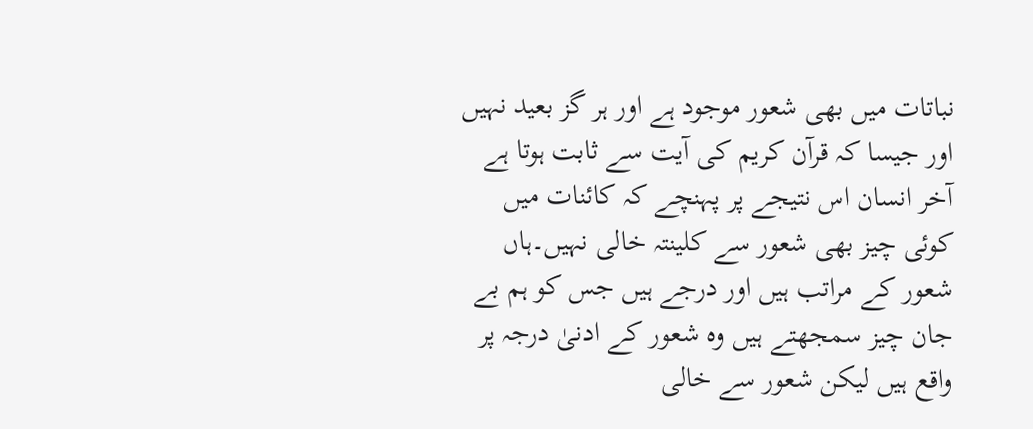نباتات میں بھی شعور موجود ہے اور ہر گز بعید نہیں اور جیسا کہ قرآن کریم کی آیت سے ثابت ہوتا ہے آخر انسان اس نتیجے پر پہنچے کہ کائنات میں کوئی چیز بھی شعور سے کلینتہ خالی نہیں۔ہاں شعور کے مراتب ہیں اور درجے ہیں جس کو ہم بے جان چیز سمجھتے ہیں وہ شعور کے ادنیٰ درجہ پر واقع ہیں لیکن شعور سے خالی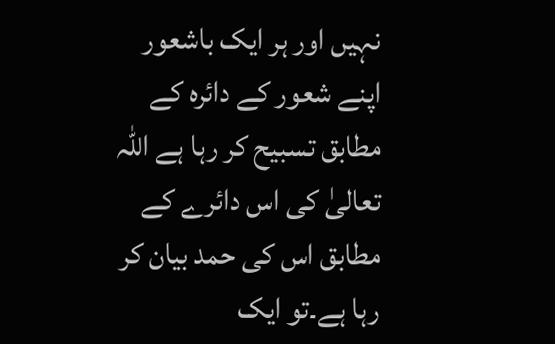نہیں اور ہر ایک باشعور اپنے شعور کے دائرہ کے مطابق تسبیح کر رہا ہے اللہ تعالیٰ کی اس دائرے کے مطابق اس کی حمد بیان کر رہا ہے۔تو ایک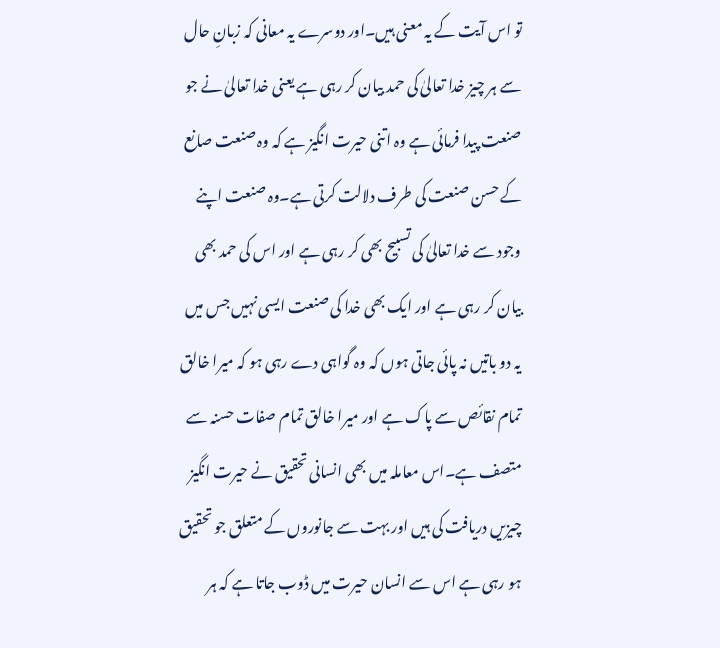تو اس آیت کے یہ معنی ہیں۔اور دوسرے یہ معانی کہ زبانِ حال سے ہر چیز خدا تعالیٰ کی حمد بیان کر رہی ہے یعنی خدا تعالیٰ نے جو صنعت پیدا فرمائی ہے وہ اتنی حیرت انگیز ہے کہ وہ صنعت صانع کے حسن صنعت کی طرف دلالت کرتی ہے۔وہ صنعت اپنے وجود سے خدا تعالیٰ کی تسبیح بھی کر رہی ہے اور اس کی حمد بھی بیان کر رہی ہے اور ایک بھی خدا کی صنعت ایسی نہیں جس میں یہ دو باتیں نہ پائی جاتی ہوں کہ وہ گواہی دے رہی ہو کہ میرا خالق تمام نقائص سے پاک ہے اور میرا خالق تمام صفات حسنہ سے متصف ہے۔اس معاملہ میں بھی انسانی تحقیق نے حیرت انگیز چیزیں دریافت کی ہیں اور بہت سے جانوروں کے متعلق جو تحقیق ہو رہی ہے اس سے انسان حیرت میں ڈوب جاتا ہے کہ ہر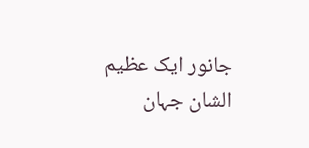جانور ایک عظیم الشان جہان